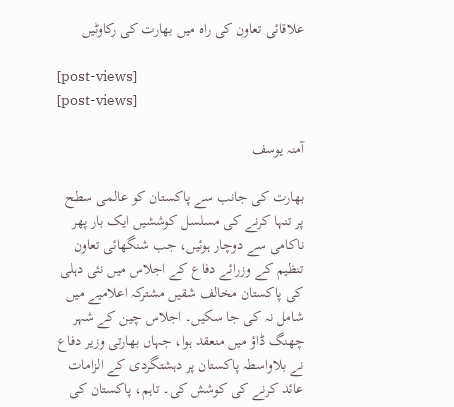علاقائی تعاون کی راہ میں بھارت کی رکاوٹیں

[post-views]
[post-views]

آمنہ یوسف

بھارت کی جانب سے پاکستان کو عالمی سطح پر تنہا کرنے کی مسلسل کوششیں ایک بار پھر ناکامی سے دوچار ہوئیں، جب شنگھائی تعاون تنظیم کے وزرائے دفاع کے اجلاس میں نئی دہلی کی پاکستان مخالف شقیں مشترکہ اعلامیے میں شامل نہ کی جا سکیں۔ اجلاس چین کے شہر چھنگ ڈاؤ میں منعقد ہوا، جہاں بھارتی وزیر دفاع نے بلاواسطہ پاکستان پر دہشتگردی کے الزامات عائد کرنے کی کوشش کی۔ تاہم، پاکستان کی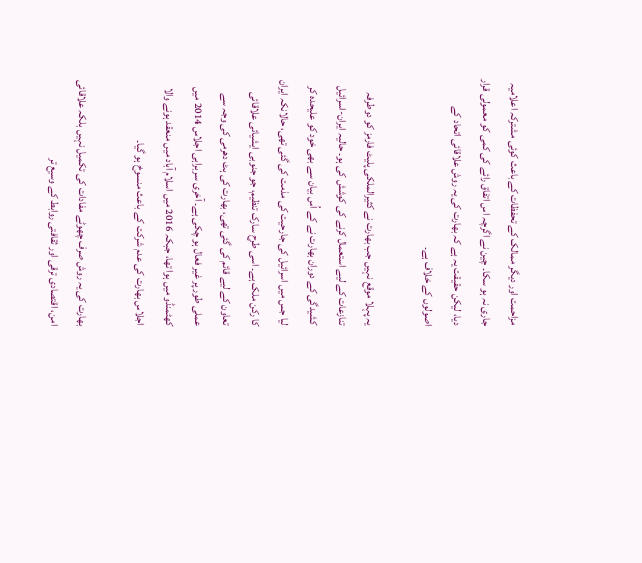مزاحمت اور دیگر ممالک کے تحفظات کے باعث کوئی مشترکہ اعلامیہ جاری نہ ہو سکا۔ چین نے اگرچہ اس اتفاق رائے کی کمی کو معمولی قرار دیا، لیکن حقیقت یہ ہے کہ بھارت کی یہ روش علاقائی اتحاد کے اصولوں کے خلاف ہے۔

یہ پہلا موقع نہیں جب بھارت نے کثیرالملکی پلیٹ فارمز کو دوطرفہ تنازعات کے لیے استعمال کرنے کی کوشش کی ہو۔ حالیہ ایران-اسرائیل کشیدگی کے دوران بھارت نے کے اُس بیان سے بھی خود کو علیحدہ کر لیا جس میں اسرائیل کی جارحیت کی مذمت کی گئی تھی، حالانکہ ایران کا رکن ملک ہے۔ اسی طرح سارک تنظیم، جو جنوبی ایشیائی علاقائی تعاون کے لیے قائم کی گئی تھی، بھارت کی ہٹ دھرمی کی وجہ سے عملی طور پر غیر فعال ہو چکی ہے۔ آخری سربراہی اجلاس 2014 میں کھٹمنڈو میں ہوا تھا، جبکہ 2016 میں اسلام آباد میں منعقد ہونے والا اجلاس بھارت کی عدم شرکت کے باعث منسوخ ہو گیا۔

بھارت کی یہ روش صرف چھوٹے مفادات کی تکمیل نہیں بلکہ علاقائی امن، اقتصادی ترقی اور ثقافتی روابط کے وسیع تر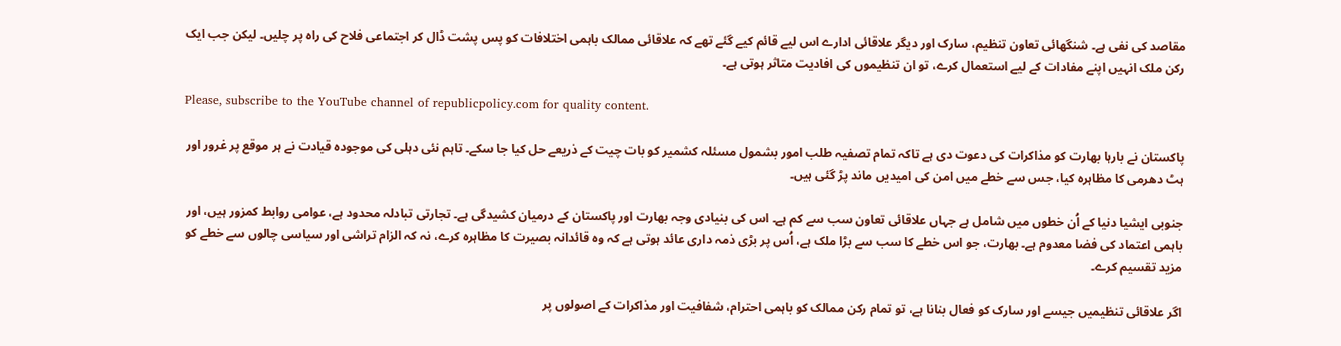مقاصد کی نفی ہے۔ شنگھائی تعاون تنظیم، سارک اور دیگر علاقائی ادارے اس لیے قائم کیے گئے تھے کہ علاقائی ممالک باہمی اختلافات کو پس پشت ڈال کر اجتماعی فلاح کی راہ پر چلیں۔ لیکن جب ایک رکن ملک انہیں اپنے مفادات کے لیے استعمال کرے، تو ان تنظیموں کی افادیت متاثر ہوتی ہے۔

Please, subscribe to the YouTube channel of republicpolicy.com for quality content.

پاکستان نے بارہا بھارت کو مذاکرات کی دعوت دی ہے تاکہ تمام تصفیہ طلب امور بشمول مسئلہ کشمیر کو بات چیت کے ذریعے حل کیا جا سکے۔ تاہم نئی دہلی کی موجودہ قیادت نے ہر موقع پر غرور اور ہٹ دھرمی کا مظاہرہ کیا، جس سے خطے میں امن کی امیدیں ماند پڑ گئی ہیں۔

جنوبی ایشیا دنیا کے اُن خطوں میں شامل ہے جہاں علاقائی تعاون سب سے کم ہے۔ اس کی بنیادی وجہ بھارت اور پاکستان کے درمیان کشیدگی ہے۔ تجارتی تبادلہ محدود ہے، عوامی روابط کمزور ہیں، اور باہمی اعتماد کی فضا معدوم ہے۔ بھارت، جو اس خطے کا سب سے بڑا ملک ہے، اُس پر بڑی ذمہ داری عائد ہوتی ہے کہ وہ قائدانہ بصیرت کا مظاہرہ کرے، نہ کہ الزام تراشی اور سیاسی چالوں سے خطے کو مزید تقسیم کرے۔

اگر علاقائی تنظیمیں جیسے اور سارک کو فعال بنانا ہے، تو تمام رکن ممالک کو باہمی احترام، شفافیت اور مذاکرات کے اصولوں پر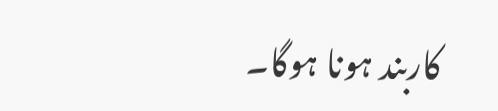کاربند ہونا ہوگا۔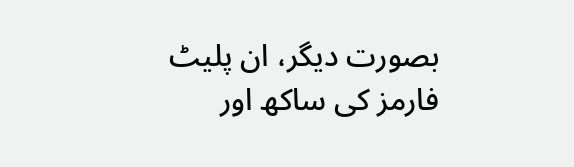بصورت دیگر، ان پلیٹ فارمز کی ساکھ اور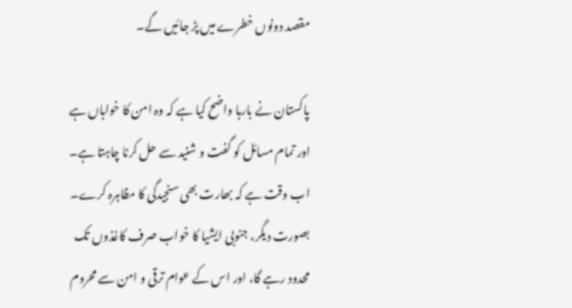مقصد دونوں خطرے میں پڑ جائیں گے۔

پاکستان نے بارہا واضح کیا ہے کہ وہ امن کا خواہاں ہے اور تمام مسائل کو گفت و شنید سے حل کرنا چاہتا ہے۔ اب وقت ہے کہ بھارت بھی سنجیدگی کا مظاہرہ کرے۔ بصورت دیگر، جنوبی ایشیا کا خواب صرف کاغذوں تک محدود رہے گا، اور اس کے عوام ترقی و امن سے محروم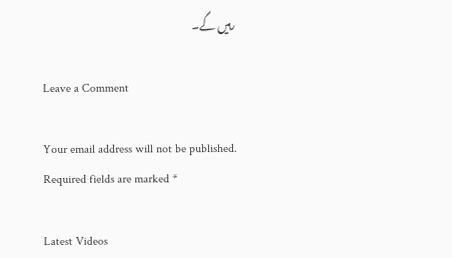رہیں گے۔

Leave a Comment

Your email address will not be published. Required fields are marked *

Latest Videos